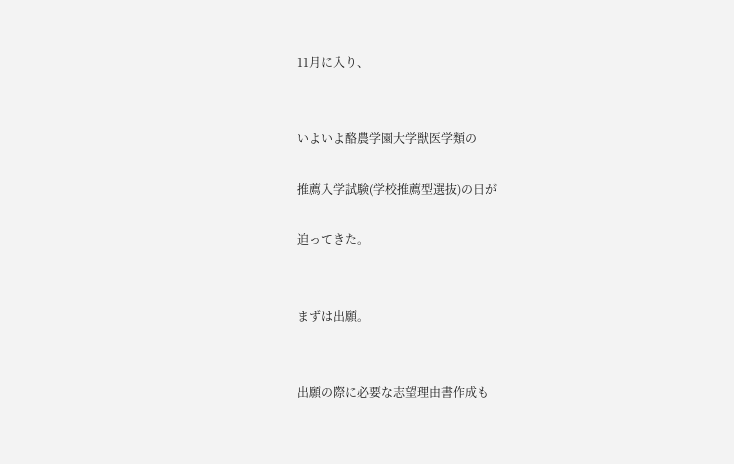11月に入り、


いよいよ酪農学園大学獣医学類の

推薦入学試験(学校推薦型選抜)の日が

迫ってきた。


まずは出願。


出願の際に必要な志望理由書作成も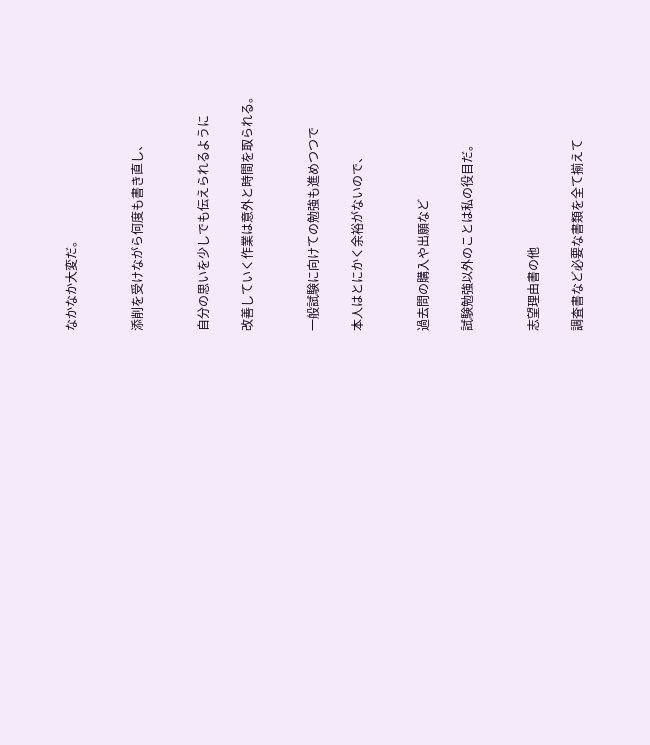なかなか大変だ。


添削を受けながら何度も書き直し、


自分の思いを少しでも伝えられるように

改善していく作業は意外と時間を取られる。


一般試験に向けての勉強も進めつつで

本人はとにかく余裕がないので、


過去問の購入や出願など

試験勉強以外のことは私の役目だ。


志望理由書の他

調査書など必要な書類を全て揃えて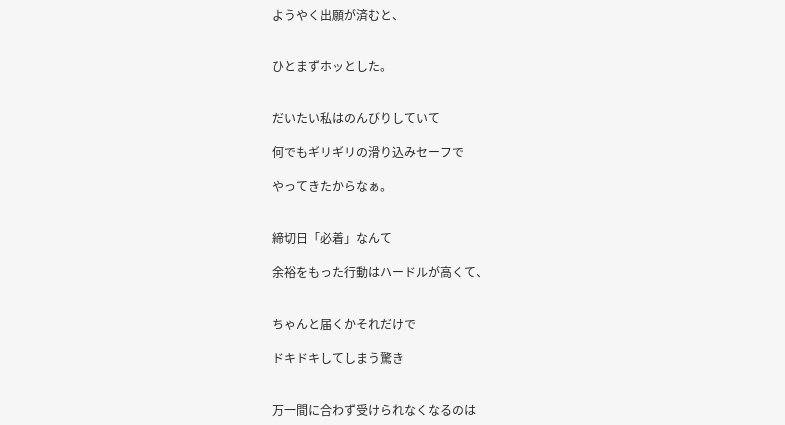ようやく出願が済むと、


ひとまずホッとした。


だいたい私はのんびりしていて

何でもギリギリの滑り込みセーフで

やってきたからなぁ。


締切日「必着」なんて

余裕をもった行動はハードルが高くて、


ちゃんと届くかそれだけで

ドキドキしてしまう驚き


万一間に合わず受けられなくなるのは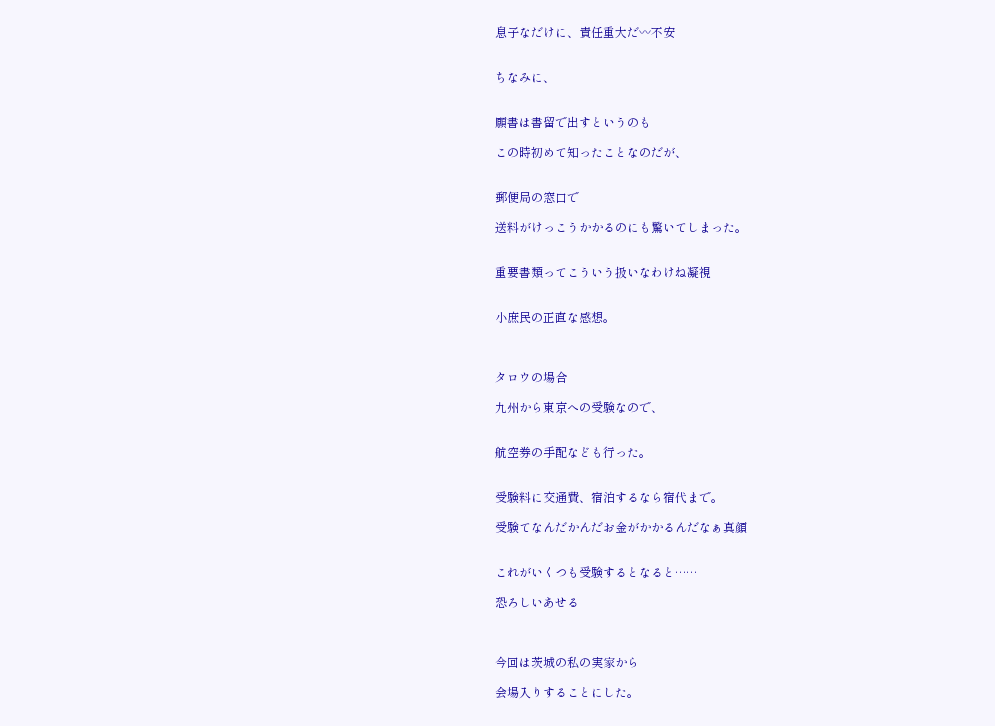息子なだけに、責任重大だ〰不安


ちなみに、


願書は書留で出すというのも

この時初めて知ったことなのだが、


郵便局の窓口で

送料がけっこうかかるのにも驚いてしまった。


重要書類ってこういう扱いなわけね凝視


小庶民の正直な感想。



タロウの場合

九州から東京への受験なので、


航空券の手配なども行った。


受験料に交通費、宿泊するなら宿代まで。

受験てなんだかんだお金がかかるんだなぁ真顔


これがいくつも受験するとなると……

恐ろしいあせる



今回は茨城の私の実家から

会場入りすることにした。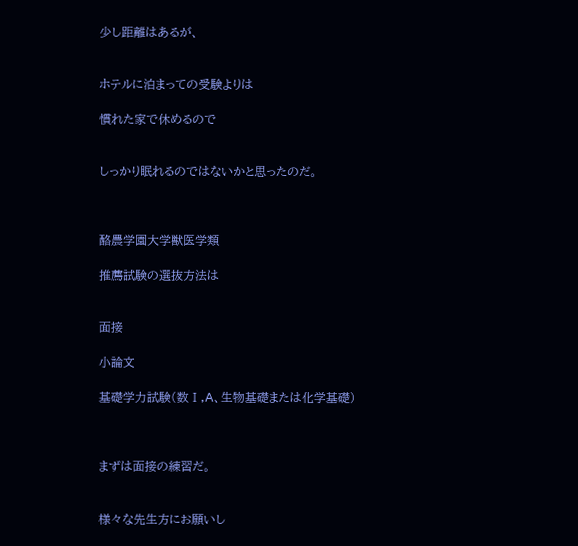少し距離はあるが、


ホテルに泊まっての受験よりは

慣れた家で休めるので


しっかり眠れるのではないかと思ったのだ。



酪農学園大学獣医学類

推薦試験の選抜方法は


面接

小論文

基礎学力試験(数Ⅰ,A、生物基礎または化学基礎)



まずは面接の練習だ。


様々な先生方にお願いし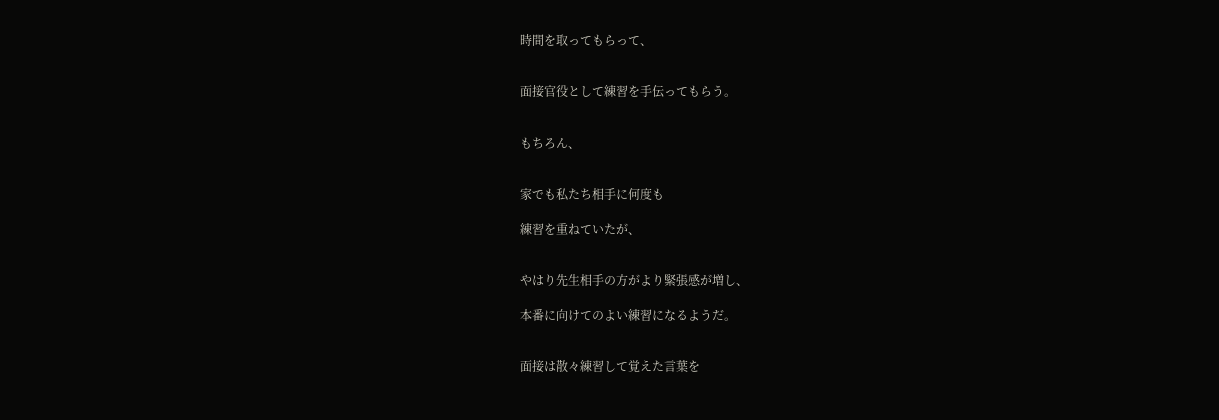時間を取ってもらって、


面接官役として練習を手伝ってもらう。


もちろん、


家でも私たち相手に何度も

練習を重ねていたが、


やはり先生相手の方がより緊張感が増し、

本番に向けてのよい練習になるようだ。


面接は散々練習して覚えた言葉を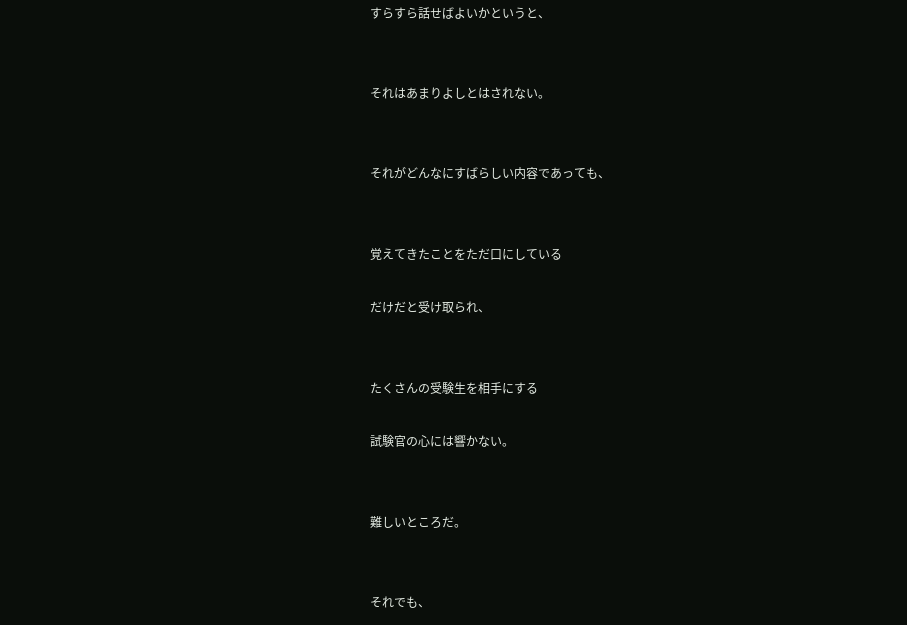すらすら話せばよいかというと、


それはあまりよしとはされない。


それがどんなにすばらしい内容であっても、


覚えてきたことをただ口にしている

だけだと受け取られ、


たくさんの受験生を相手にする

試験官の心には響かない。


難しいところだ。


それでも、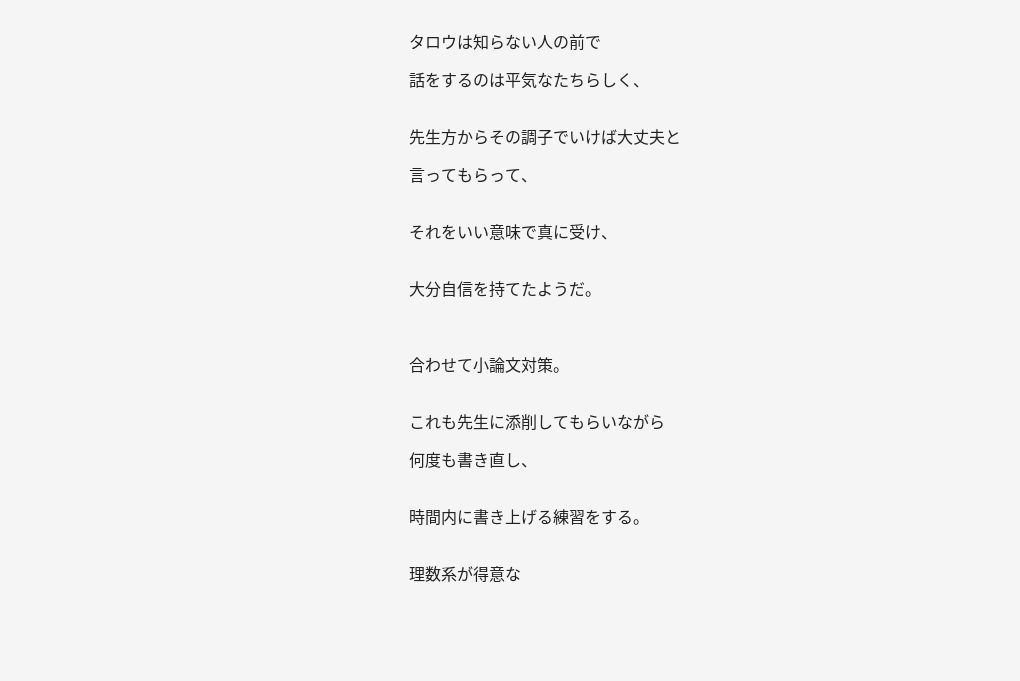タロウは知らない人の前で

話をするのは平気なたちらしく、


先生方からその調子でいけば大丈夫と

言ってもらって、


それをいい意味で真に受け、


大分自信を持てたようだ。



合わせて小論文対策。


これも先生に添削してもらいながら

何度も書き直し、


時間内に書き上げる練習をする。


理数系が得意な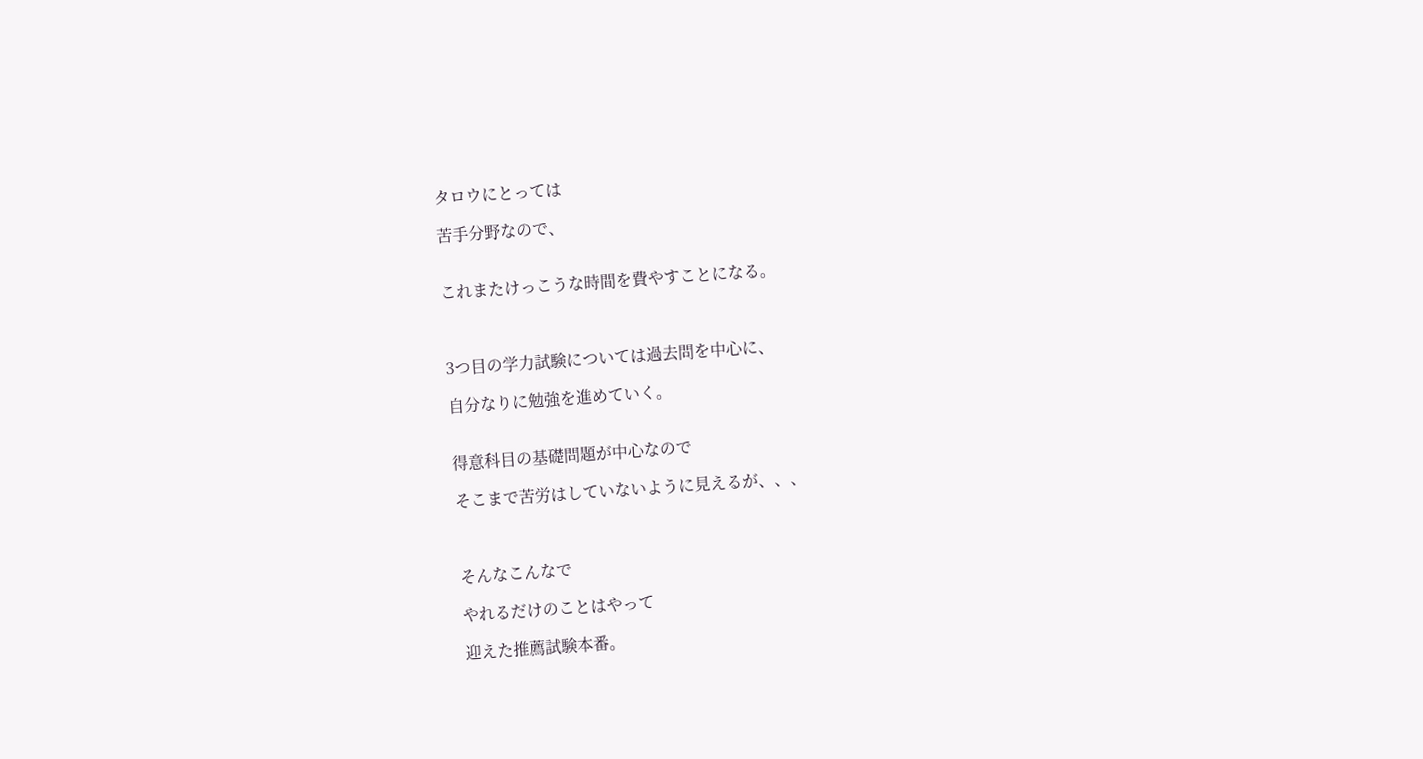タロウにとっては

苦手分野なので、


これまたけっこうな時間を費やすことになる。



3つ目の学力試験については過去問を中心に、

自分なりに勉強を進めていく。


得意科目の基礎問題が中心なので

そこまで苦労はしていないように見えるが、、、



そんなこんなで

やれるだけのことはやって

迎えた推薦試験本番。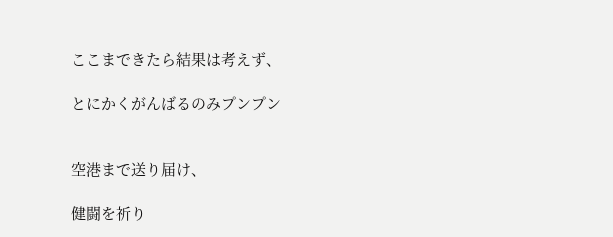ここまできたら結果は考えず、

とにかくがんばるのみプンプン


空港まで送り届け、

健闘を祈り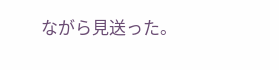ながら見送った。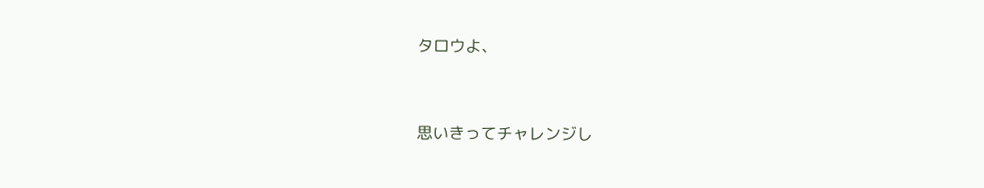タロウよ、


思いきってチャレンジし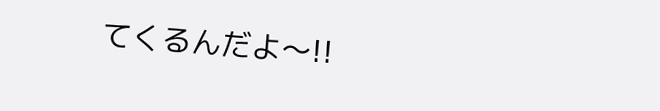てくるんだよ〜!!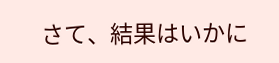さて、結果はいかに